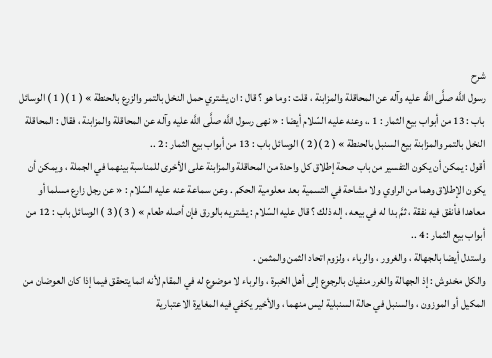شرح
رسول اللَّه صلَّى اللَّه عليه وآله عن المحاقلة والمزابنة ، قلت : وما هو ؟ قال : ان يشتري حمل النخل بالتمر والزرع بالحنطة » ( 1 )( 1 ) الوسائل باب : 13 من أبواب بيع الثمار : 1 .، وعنه عليه السّلام أيضا : « نهى رسول اللَّه صلَّى اللَّه عليه وآله عن المحاقلة والمزابنة ، فقال : المحاقلة النخل بالتمر والمزابنة بيع السنبل بالحنطة » ( 2 )( 2 ) الوسائل باب : 13 من أبواب بيع الثمار : 2 ..
أقول : يمكن أن يكون التفسير من باب صحة إطلاق كل واحدة من المحاقلة والمزابنة على الأخرى للمناسبة بينهما في الجملة ، ويمكن أن يكون الإطلاق وهما من الراوي ولا مشاحة في التسمية بعد معلومية الحكم . وعن سماعة عنه عليه السّلام : « عن رجل زارع مسلما أو معاهدا فأنفق فيه نفقة ، ثمَّ بدا له في بيعه ، إله ذلك ؟ قال عليه السّلام : يشتريه بالورق فإن أصله طعام » ( 3 )( 3 ) الوسائل باب : 12 من أبواب بيع الثمار : 4 ..
واستدل أيضا بالجهالة ، والغرور ، والرباء ، ولزوم اتحاد الثمن والمثمن .
والكل مخدوش : إذ الجهالة والغرر منفيان بالرجوع إلى أهل الخبرة ، والرباء لا موضوع له في المقام لأنه انما يتحقق فيما إذا كان العوضان من المكيل أو الموزون ، والسنبل في حالة السنبلية ليس منهما ، والأخير يكفي فيه المغايرة الاعتبارية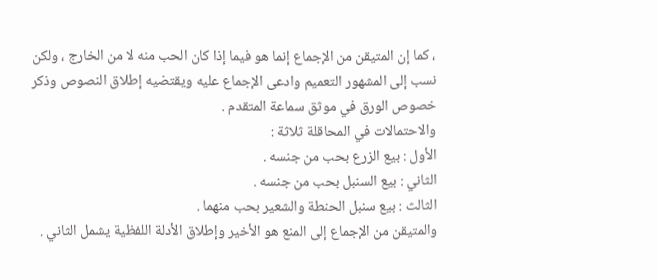، كما إن المتيقن من الإجماع إنما هو فيما إذا كان الحب منه لا من الخارج ، ولكن نسب إلى المشهور التعميم وادعى الإجماع عليه ويقتضيه إطلاق النصوص وذكر خصوص الورق في موثق سماعة المتقدم .
والاحتمالات في المحاقلة ثلاثة :
الأول : بيع الزرع بحب من جنسه .
الثاني : بيع السنبل بحب من جنسه .
الثالث : بيع سنبل الحنطة والشعير بحب منهما .
والمتيقن من الإجماع إلى المنع هو الأخير وإطلاق الأدلة اللفظية يشمل الثاني .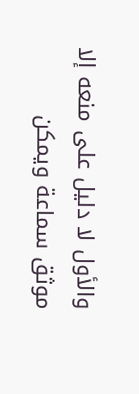والأول لا دليل على منعه إلا موثق سماعة ويمكن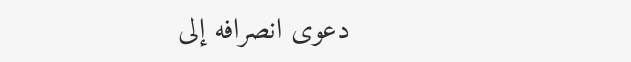دعوى انصرافه إلى